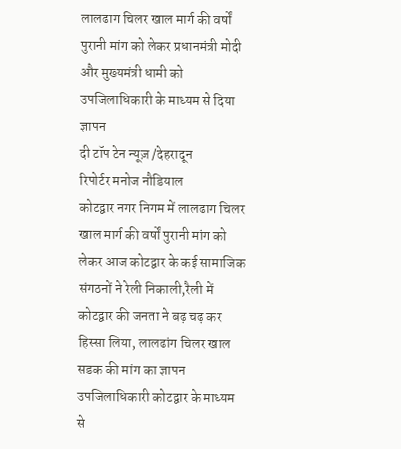लालढाग चिलर खाल मार्ग की वर्षों पुरानी मांग को लेकर प्रधानमंत्री मोदी और मुख्यमंत्री धामी को उपजिलाधिकारी के माध्यम से दिया ज्ञापन
दी टॉप टेन न्यूज़ /देहरादून
रिपोर्टर मनोज नौडियाल
कोटद्वार नगर निगम में लालढाग चिलर खाल मार्ग की वर्षों पुरानी मांग को लेकर आज कोटद्वार के कई सामाजिक संगठनों ने रेली निकाली,रैली में कोटद्वार की जनता ने बढ़ चढ़ कर हिस्सा लिया, लालढांग चिलर खाल सडक की मांग का ज्ञापन उपजिलाधिकारी कोटद्वार के माध्यम से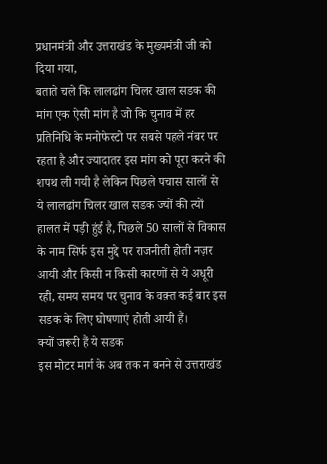प्रधानमंत्री और उत्तराखंड के मुख्यमंत्री जी को दिया गया,
बताते चले कि लालढांग चिलर खाल सडक की मांग एक ऐसी मांग है जो कि चुनाव में हर प्रतिनिधि के मनोफेस्टो पर सबसे पहले नंबर पर रहता है और ज्यादातर इस मांग को पूरा करने की शपथ ली गयी है लेकिन पिछले पचास सालों से ये लालढांग चिलर खाल सडक ज्यों की त्यों हालत में पड़ी हुंई है, पिछले 50 सालों से विकास के नाम सिर्फ इस मुद्दे पर राजनीती होती नज़र आयी और किसी न किसी कारणों से ये अधूरी रही, समय समय पर चुनाव के वक़्त कई बार इस सडक के लिए घोषणाएं होती आयी हैं।
क्यों जरूरी हैं ये सडक
इस मोटर मार्ग के अब तक न बनने से उत्तराखंड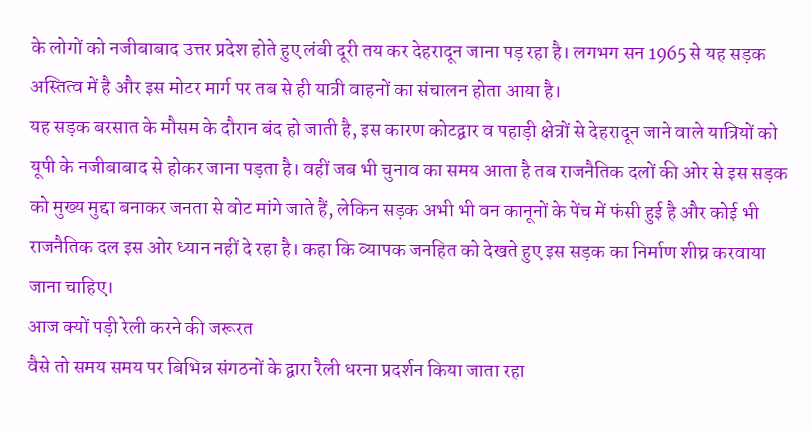के लोगों को नजीबाबाद उत्तर प्रदेश होते हुए लंबी दूरी तय कर देहरादून जाना पड़ रहा है। लगभग सन 1965 से यह सड़क अस्तित्व में है और इस मोटर मार्ग पर तब से ही यात्री वाहनों का संचालन होता आया है।
यह सड़क बरसात के मौसम के दौरान बंद हो जाती है, इस कारण कोटद्वार व पहाड़ी क्षेत्रों से देहरादून जाने वाले यात्रियों को यूपी के नजीबाबाद से होकर जाना पड़ता है। वहीं जब भी चुनाव का समय आता है तब राजनैतिक दलों की ओर से इस सड़क को मुख्य मुद्दा बनाकर जनता से वोट मांगे जाते हैं, लेकिन सड़क अभी भी वन कानूनों के पेंच में फंसी हुई है और कोई भी राजनैतिक दल इस ओर ध्यान नहीं दे रहा है। कहा कि व्यापक जनहित को देखते हुए इस सड़क का निर्माण शीघ्र करवाया जाना चाहिए।
आज क्यों पड़ी रेली करने की जरूरत
वैसे तो समय समय पर बिभिन्न संगठनों के द्वारा रैली धरना प्रदर्शन किया जाता रहा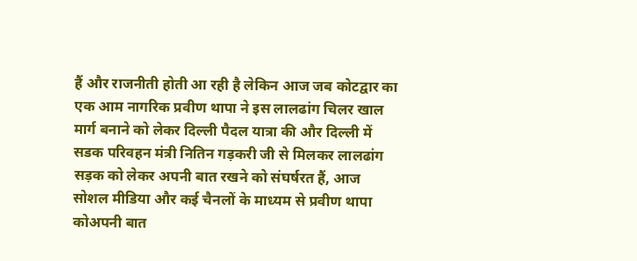हैं और राजनीती होती आ रही है लेकिन आज जब कोटद्वार का एक आम नागरिक प्रवीण थापा ने इस लालढांग चिलर खाल मार्ग बनाने को लेकर दिल्ली पैदल यात्रा की और दिल्ली में सडक परिवहन मंत्री नितिन गड़करी जी से मिलकर लालढांग सड़क को लेकर अपनी बात रखने को संघर्षरत हैं, आज सोशल मीडिया और कई चैनलों के माध्यम से प्रवीण थापा कोअपनी बात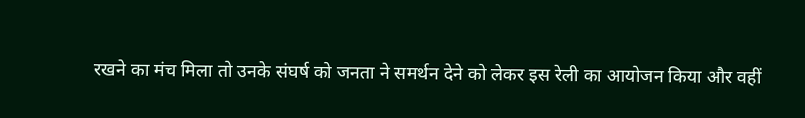रखने का मंच मिला तो उनके संघर्ष को जनता ने समर्थन देने को लेकर इस रेली का आयोजन किया और वहीं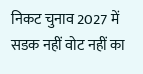निकट चुनाव 2027 में सडक नहीं वोट नहीं का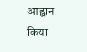आह्वान किया